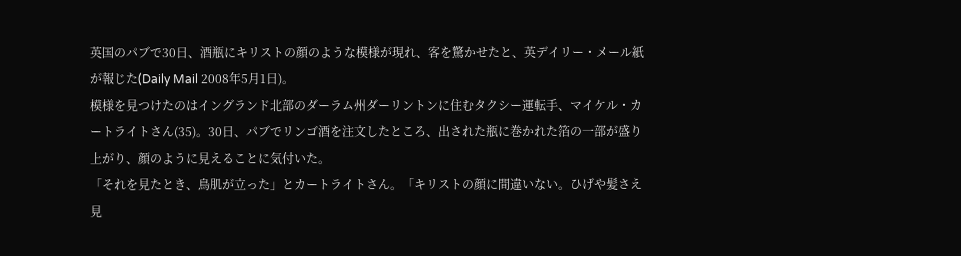英国のパブで30日、酒瓶にキリストの顔のような模様が現れ、客を驚かせたと、英デイリー・メール紙が報じた(Daily Mail 2008年5月1日)。
模様を見つけたのはイングランド北部のダーラム州ダーリントンに住むタクシー運転手、マイケル・カートライトさん(35)。30日、パブでリンゴ酒を注文したところ、出された瓶に巻かれた箔の一部が盛り上がり、顔のように見えることに気付いた。
「それを見たとき、鳥肌が立った」とカートライトさん。「キリストの顔に間違いない。ひげや髪さえ見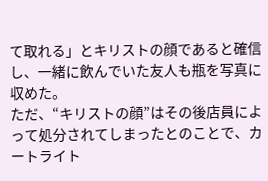て取れる」とキリストの顔であると確信し、一緒に飲んでいた友人も瓶を写真に収めた。
ただ、“キリストの顔”はその後店員によって処分されてしまったとのことで、カートライト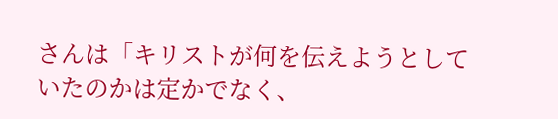さんは「キリストが何を伝えようとしていたのかは定かでなく、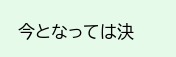今となっては決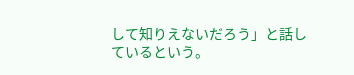して知りえないだろう」と話しているという。